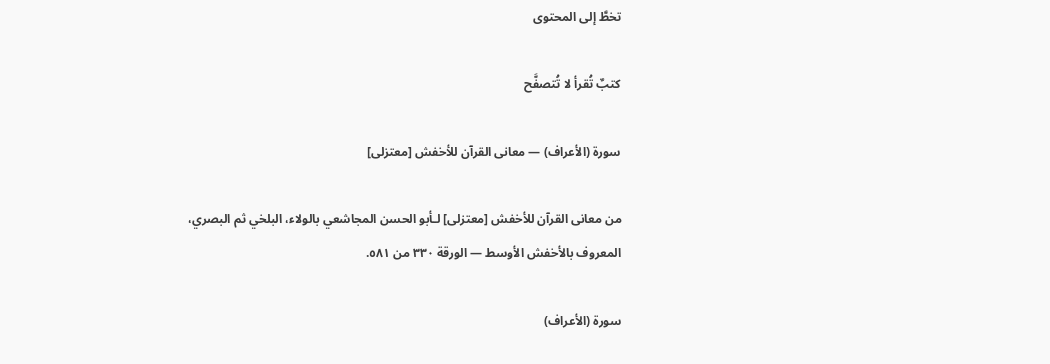تخطَّ إلى المحتوى

كتبٌ تُقرأ لا تُتصفَّح

سورة (الأعراف) — معانى القرآن للأخفش [معتزلى]

من معانى القرآن للأخفش [معتزلى] لـأبو الحسن المجاشعي بالولاء، البلخي ثم البصري، المعروف بالأخفش الأوسط — الورقة ٣٣٠ من ٥٨١.

سورة (الأعراف)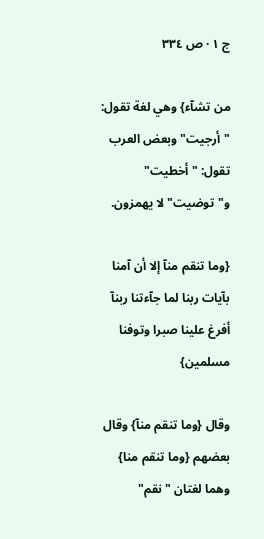ج ١ · ص ٣٣٤

من تشآء} وهي لغة تقول: "أرجيت" وبعض العرب تقول: "أخطيت" و"توضيت" لا يهمزون.

{وما تنقم منآ إلا أن آمنا بآيات ربنا لما جآءتنا ربنآ أفرغ علينا صبرا وتوفنا مسلمين}

وقال {وما تنقم منآ} وقال بعضهم {وما تنقم منا} وهما لغتان "نقم"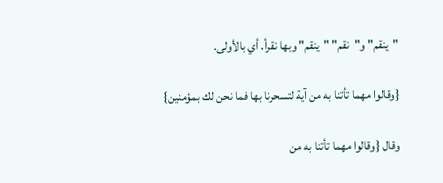"ينقم" و"نقم" "ينقم" وبها نقرأ. أي بالأولى.

{وقالوا مهما تأتنا به من آية لتسحرنا بها فما نحن لك بمؤمنين}

وقال {وقالوا مهما تأتنا به من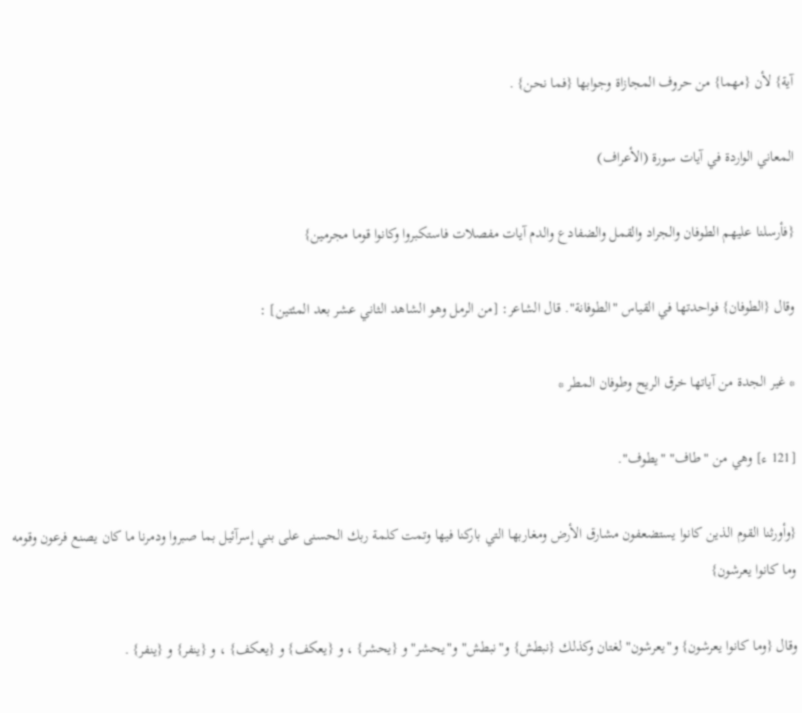آية} لأن {مهما} من حروف المجازاة وجوابها {فما نحن} .

المعاني الواردة في آيات سورة (الأعراف)

{فأرسلنا عليهم الطوفان والجراد والقمل والضفادع والدم آيات مفصلات فاستكبروا وكانوا قوما مجرمين}

وقال {الطوفان} فواحدتها في القياس "الطوفانة". قال الشاعر: [من الرمل وهو الشاهد الثاني عشر بعد المئتين] :

* غير الجدة من آياتها خرق الريح وطوفان المطر *

[121 ء] وهي من "طاف" "يطوف".

{وأورثنا القوم الذين كانوا يستضعفون مشارق الأرض ومغاربها التي باركنا فيها وتمت كلمة ربك الحسنى على بني إسرآئيل بما صبروا ودمرنا ما كان يصنع فرعون وقومه وما كانوا يعرشون}

وقال {وما كانوا يعرشون} و"يعرشون" لغتان وكذلك {نبطش} و"نبطش" و"يحشر" و {يحشر} ، و {يعكف} و {يعكف} ، و {ينفر} و {ينفر} .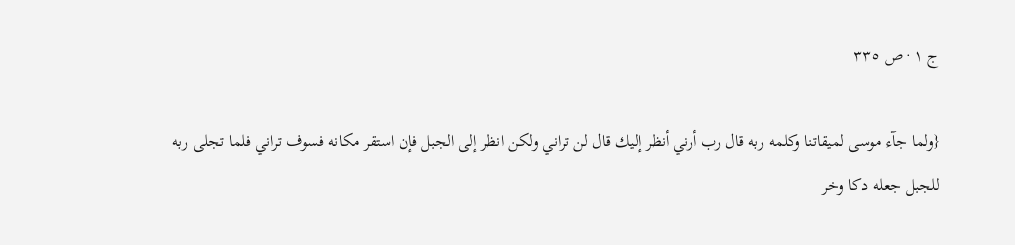ج ١ · ص ٣٣٥

{ولما جآء موسى لميقاتنا وكلمه ربه قال رب أرني أنظر إليك قال لن تراني ولكن انظر إلى الجبل فإن استقر مكانه فسوف تراني فلما تجلى ربه للجبل جعله دكا وخر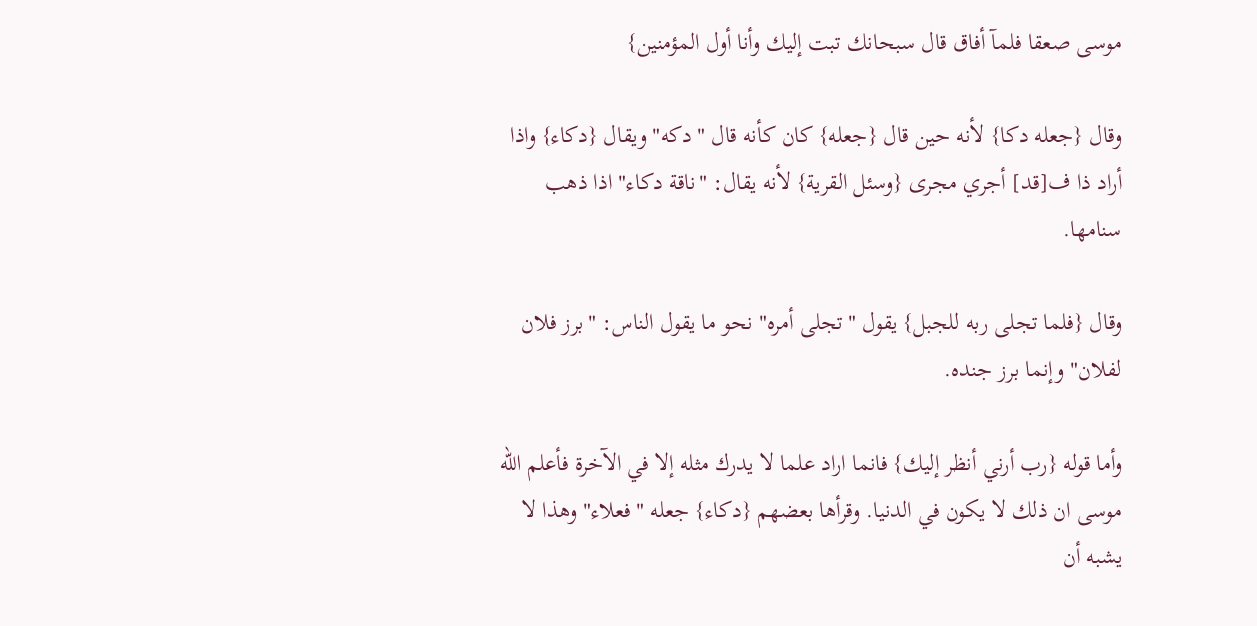موسى صعقا فلمآ أفاق قال سبحانك تبت إليك وأنا أول المؤمنين}

وقال {جعله دكا} لأنه حين قال {جعله} كان كأنه قال "دكه" ويقال {دكاء} واذا أراد ذا ف[قد] أجري مجرى {وسئل القرية} لأنه يقال: "ناقة دكاء" اذا ذهب سنامها.

وقال {فلما تجلى ربه للجبل} يقول "تجلى أمره" نحو ما يقول الناس: "برز فلان لفلان" وإنما برز جنده.

وأما قوله {رب أرني أنظر إليك} فانما اراد علما لا يدرك مثله إلا في الآخرة فأعلم الله موسى ان ذلك لا يكون في الدنيا. وقرأها بعضهم {دكاء} جعله "فعلاء" وهذا لا يشبه أن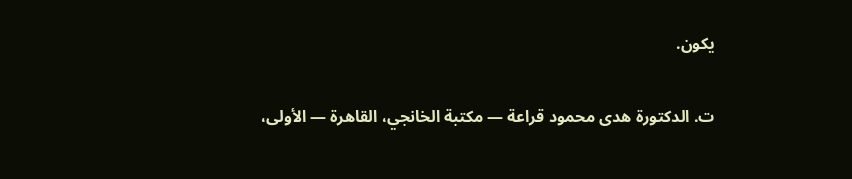يكون.

ت. الدكتورة هدى محمود قراعة — مكتبة الخانجي، القاهرة — الأولى،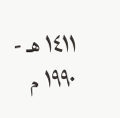١٤١١ هـ - ١٩٩٠ م